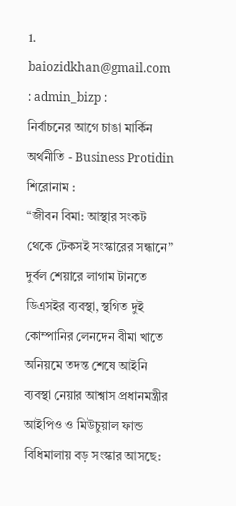1. baiozidkhan@gmail.com : admin_bizp :
নির্বাচনের আগে চাঙা মার্কিন অর্থনীতি - Business Protidin
শিরোনাম :
“জীবন বিমা: আস্থার সংকট থেকে টেকসই সংস্কারের সন্ধানে” দুর্বল শেয়ারে লাগাম টানতে ডিএসইর ব্যবস্থা, স্থগিত দুই কোম্পানির লেনদেন বীমা খাতে অনিয়মে তদন্ত শেষে আইনি ব্যবস্থা নেয়ার আশ্বাস প্রধানমন্ত্রীর আইপিও ও মিউচুয়াল ফান্ড বিধিমালায় বড় সংস্কার আসছে: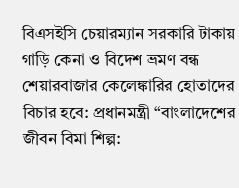বিএসইসি চেয়ারম্যান সরকারি টাকায় গাড়ি কেনা ও বিদেশ ভ্রমণ বন্ধ শেয়ারবাজার কেলেঙ্কারির হোতাদের বিচার হবে: প্রধানমন্ত্রী “বাংলাদেশের জীবন বিমা শিল্প: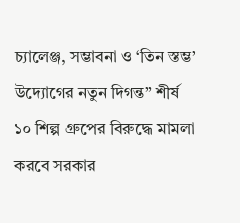চ্যালেঞ্জ, সম্ভাবনা ও ‘তিন স্তম্ভ’ উদ্যোগের নতুন দিগন্ত” শীর্ষ ১০ শিল্প গ্রুপের বিরুদ্ধে মামলা করবে সরকার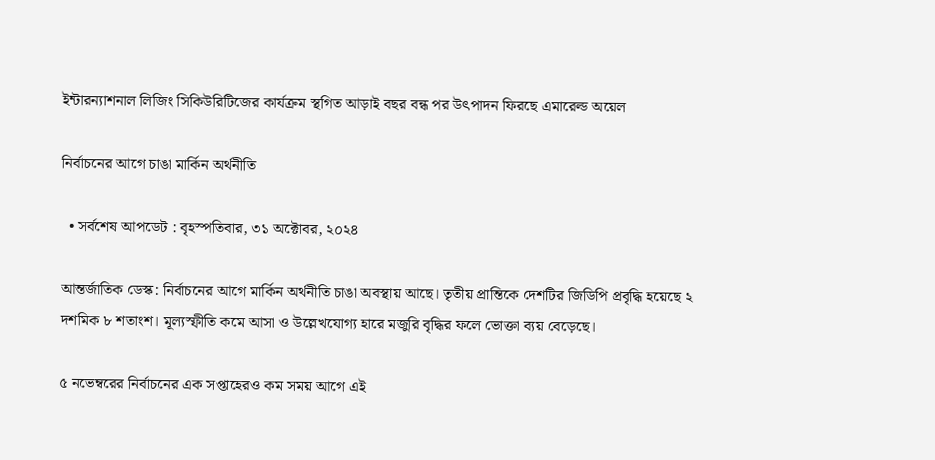ইন্টারন্যাশনাল লিজিং সিকিউরিটিজের কার্যক্রম স্থগিত আড়াই বছর বন্ধ পর উৎপাদন ফিরছে এমারেল্ড অয়েল

নির্বাচনের আগে চাঙা মার্কিন অর্থনীতি

  • সর্বশেষ আপডেট : বৃহস্পতিবার, ৩১ অক্টোবর, ২০২৪

আন্তর্জাতিক ডেস্ক: নির্বাচনের আগে মার্কিন অর্থনীতি চাঙা অবস্থায় আছে। তৃতীয় প্রান্তিকে দেশটির জিডিপি প্রবৃদ্ধি হয়েছে ২ দশমিক ৮ শতাংশ। মূল্যস্ফীতি কমে আসা ও উল্লেখযোগ্য হারে মজুরি বৃদ্ধির ফলে ভোক্তা ব্যয় বেড়েছে।

৫ নভেম্বরের নির্বাচনের এক সপ্তাহেরও কম সময় আগে এই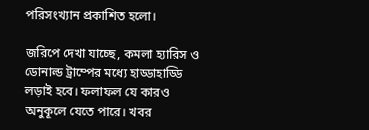পরিসংখ্যান প্রকাশিত হলো।

জরিপে দেখা যাচ্ছে, কমলা হ্যারিস ও ডোনাল্ড ট্রাম্পের মধ্যে হাড্ডাহাড্ডি লড়াই হবে। ফলাফল যে কারও অনুকূলে যেতে পারে। খবর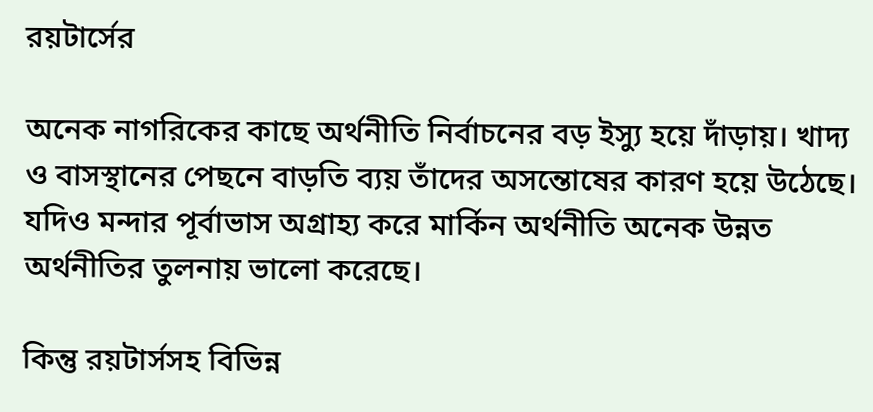রয়টার্সের

অনেক নাগরিকের কাছে অর্থনীতি নির্বাচনের বড় ইস্যু হয়ে দাঁড়ায়। খাদ্য ও বাসস্থানের পেছনে বাড়তি ব্যয় তাঁদের অসন্তোষের কারণ হয়ে উঠেছে। যদিও মন্দার পূর্বাভাস অগ্রাহ্য করে মার্কিন অর্থনীতি অনেক উন্নত অর্থনীতির তুলনায় ভালো করেছে।

কিন্তু রয়টার্সসহ বিভিন্ন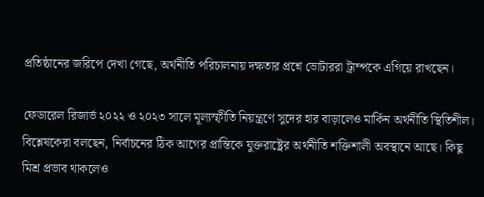প্রতিষ্ঠানের জরিপে দেখা গেছে, অর্থনীতি পরিচালনায় দক্ষতার প্রশ্নে ভোটাররা ট্রাম্পকে এগিয়ে রাখছেন।

ফেডারেল রিজার্ভ ২০২২ ও ২০২৩ সালে মূল্যস্ফীতি নিয়ন্ত্রণে সুদের হার বাড়ালেও মার্কিন অর্থনীতি স্থিতিশীল। বিশ্লেষকেরা বলছেন, নির্বাচনের ঠিক আগের প্রান্তিকে যুক্তরাষ্ট্রের অর্থনীতি শক্তিশালী অবস্থানে আছে। কিছু মিশ্র প্রভাব থাকলেও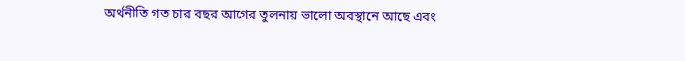অর্থনীতি গত চার বছর আগের তুলনায় ভালো অবস্থানে আছে এবং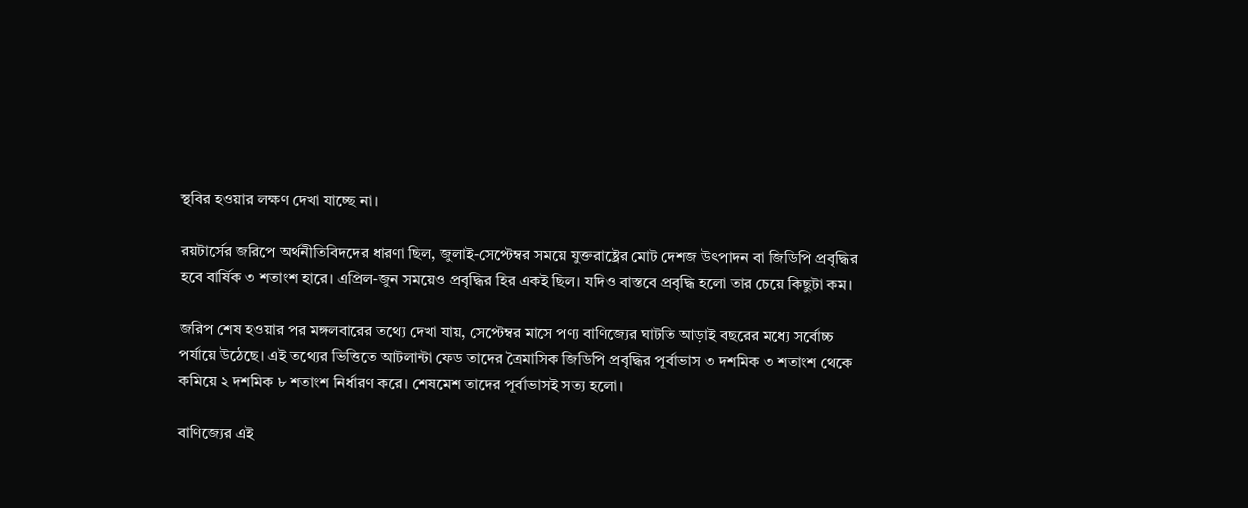স্থবির হওয়ার লক্ষণ দেখা যাচ্ছে না।

রয়টার্সের জরিপে অর্থনীতিবিদদের ধারণা ছিল, জুলাই-সেপ্টেম্বর সময়ে যুক্তরাষ্ট্রের মোট দেশজ উৎপাদন বা জিডিপি প্রবৃদ্ধির হবে বার্ষিক ৩ শতাংশ হারে। এপ্রিল-জুন সময়েও প্রবৃদ্ধির হির একই ছিল। যদিও বাস্তবে প্রবৃদ্ধি হলো তার চেয়ে কিছুটা কম।

জরিপ শেষ হওয়ার পর মঙ্গলবারের তথ্যে দেখা যায়, সেপ্টেম্বর মাসে পণ্য বাণিজ্যের ঘাটতি আড়াই বছরের মধ্যে সর্বোচ্চ পর্যায়ে উঠেছে। এই তথ্যের ভিত্তিতে আটলান্টা ফেড তাদের ত্রৈমাসিক জিডিপি প্রবৃদ্ধির পূর্বাভাস ৩ দশমিক ৩ শতাংশ থেকে কমিয়ে ২ দশমিক ৮ শতাংশ নির্ধারণ করে। শেষমেশ তাদের পূর্বাভাসই সত্য হলো।

বাণিজ্যের এই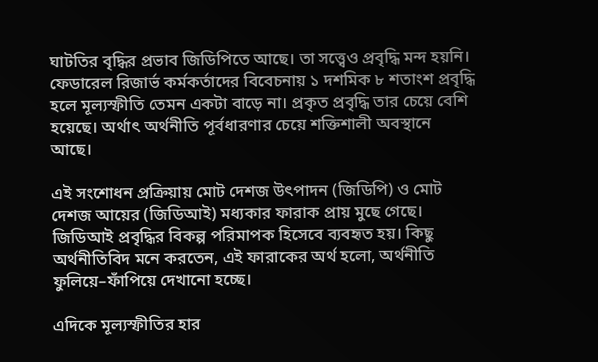ঘাটতির বৃদ্ধির প্রভাব জিডিপিতে আছে। তা সত্ত্বেও প্রবৃদ্ধি মন্দ হয়নি। ফেডারেল রিজার্ভ কর্মকর্তাদের বিবেচনায় ১ দশমিক ৮ শতাংশ প্রবৃদ্ধি হলে মূল্যস্ফীতি তেমন একটা বাড়ে না। প্রকৃত প্রবৃদ্ধি তার চেয়ে বেশি হয়েছে। অর্থাৎ অর্থনীতি পূর্বধারণার চেয়ে শক্তিশালী অবস্থানে আছে।

এই সংশোধন প্রক্রিয়ায় মোট দেশজ উৎপাদন (জিডিপি) ও মোট দেশজ আয়ের (জিডিআই) মধ্যকার ফারাক প্রায় মুছে গেছে। জিডিআই প্রবৃদ্ধির বিকল্প পরিমাপক হিসেবে ব্যবহৃত হয়। কিছু অর্থনীতিবিদ মনে করতেন, এই ফারাকের অর্থ হলো, অর্থনীতি ফুলিয়ে–ফাঁপিয়ে দেখানো হচ্ছে।

এদিকে মূল্যস্ফীতির হার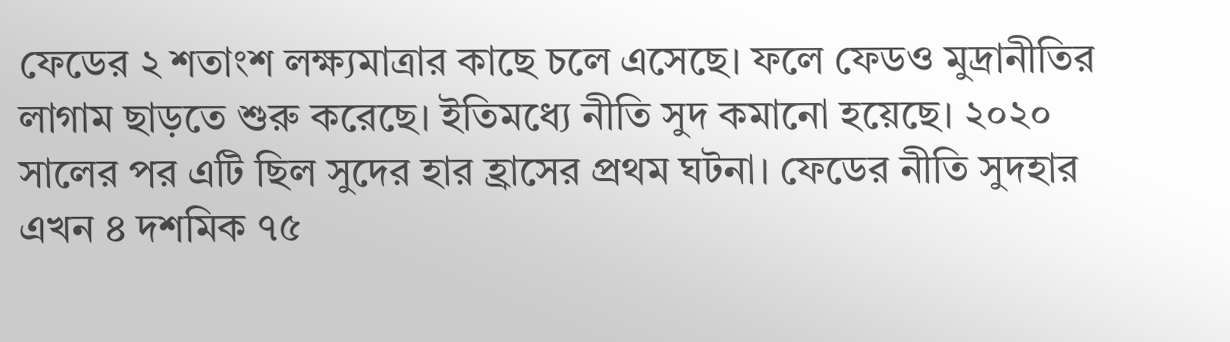ফেডের ২ শতাংশ লক্ষ্যমাত্রার কাছে চলে এসেছে। ফলে ফেডও মুদ্রানীতির লাগাম ছাড়তে শুরু করেছে। ইতিমধ্যে নীতি সুদ কমানো হয়েছে। ২০২০ সালের পর এটি ছিল সুদের হার হ্রাসের প্রথম ঘটনা। ফেডের নীতি সুদহার এখন ৪ দশমিক ৭৫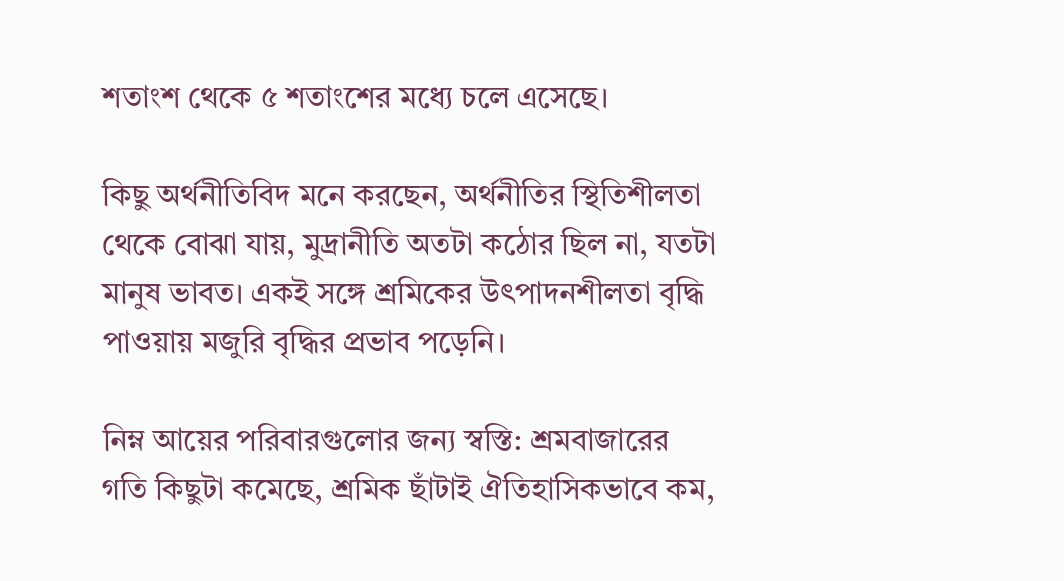শতাংশ থেকে ৫ শতাংশের মধ্যে চলে এসেছে।

কিছু অর্থনীতিবিদ মনে করছেন, অর্থনীতির স্থিতিশীলতা থেকে বোঝা যায়, মুদ্রানীতি অতটা কঠোর ছিল না, যতটা মানুষ ভাবত। একই সঙ্গে শ্রমিকের উৎপাদনশীলতা বৃদ্ধি পাওয়ায় মজুরি বৃদ্ধির প্রভাব পড়েনি।

নিম্ন আয়ের পরিবারগুলোর জন্য স্বস্তি: শ্রমবাজারের গতি কিছুটা কমেছে, শ্রমিক ছাঁটাই ঐতিহাসিকভাবে কম,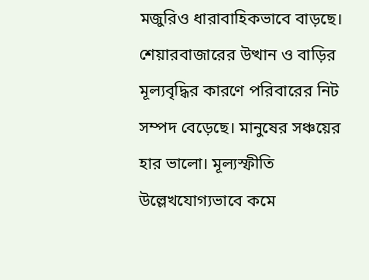মজুরিও ধারাবাহিকভাবে বাড়ছে। শেয়ারবাজারের উত্থান ও বাড়ির মূল্যবৃদ্ধির কারণে পরিবারের নিট সম্পদ বেড়েছে। মানুষের সঞ্চয়ের হার ভালো। মূল্যস্ফীতি উল্লেখযোগ্যভাবে কমে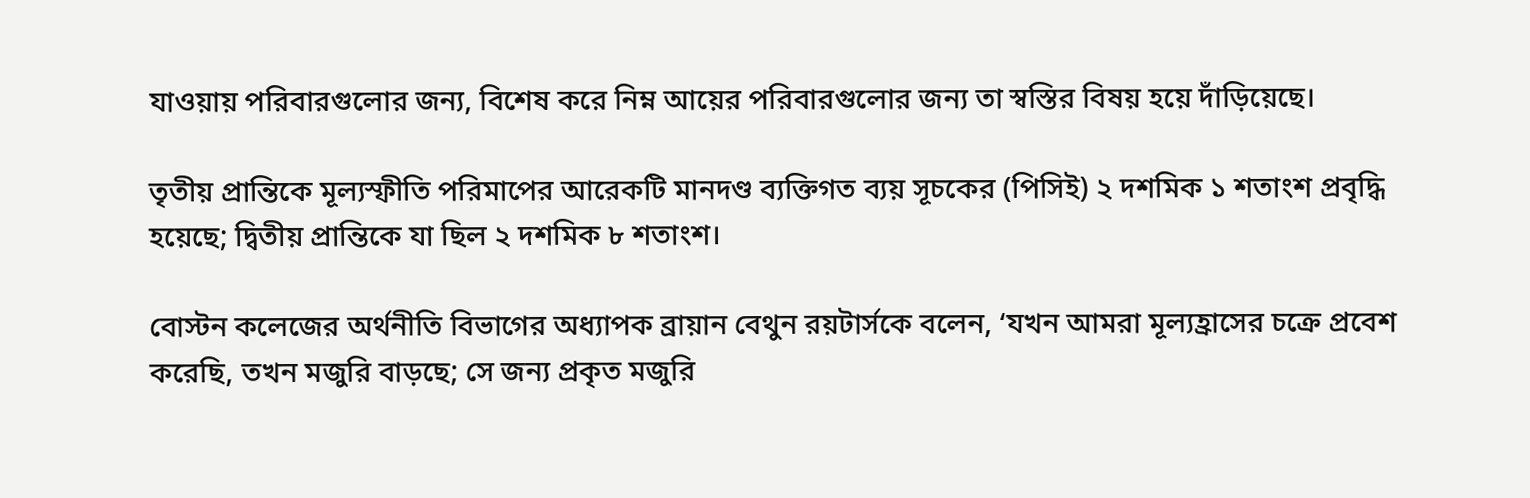যাওয়ায় পরিবারগুলোর জন্য, বিশেষ করে নিম্ন আয়ের পরিবারগুলোর জন্য তা স্বস্তির বিষয় হয়ে দাঁড়িয়েছে।

তৃতীয় প্রান্তিকে মূল্যস্ফীতি পরিমাপের আরেকটি মানদণ্ড ব্যক্তিগত ব্যয় সূচকের (পিসিই) ২ দশমিক ১ শতাংশ প্রবৃদ্ধি হয়েছে; দ্বিতীয় প্রান্তিকে যা ছিল ২ দশমিক ৮ শতাংশ।

বোস্টন কলেজের অর্থনীতি বিভাগের অধ্যাপক ব্রায়ান বেথুন রয়টার্সকে বলেন, ‘যখন আমরা মূল্যহ্রাসের চক্রে প্রবেশ করেছি, তখন মজুরি বাড়ছে; সে জন্য প্রকৃত মজুরি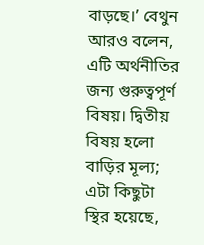বাড়ছে।’ বেথুন আরও বলেন, এটি অর্থনীতির জন্য গুরুত্বপূর্ণ বিষয়। দ্বিতীয় বিষয় হলো বাড়ির মূল্য; এটা কিছুটা স্থির হয়েছে,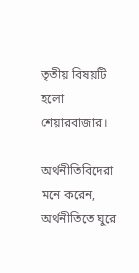তৃতীয় বিষয়টি হলো শেয়ারবাজার।

অর্থনীতিবিদেরা মনে করেন, অর্থনীতিতে ঘুরে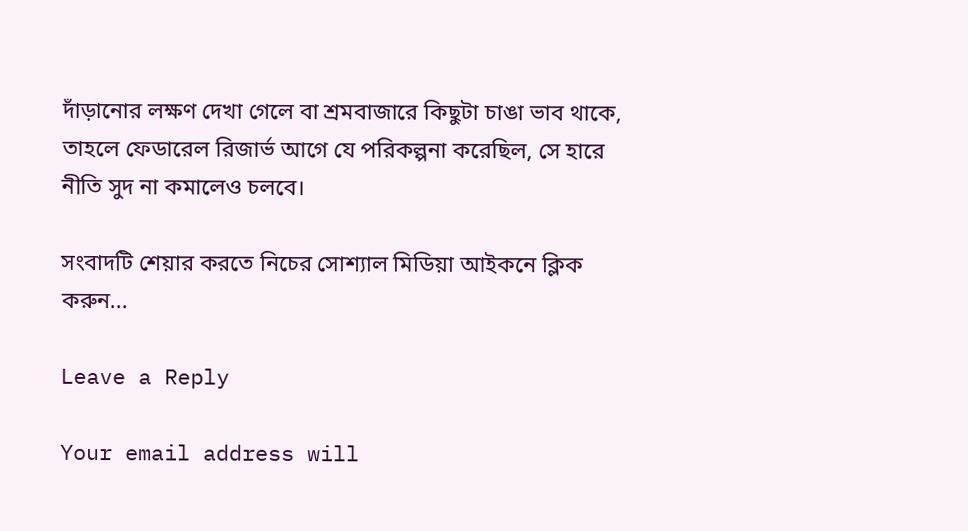দাঁড়ানোর লক্ষণ দেখা গেলে বা শ্রমবাজারে কিছুটা চাঙা ভাব থাকে, তাহলে ফেডারেল রিজার্ভ আগে যে পরিকল্পনা করেছিল, সে হারে নীতি সুদ না কমালেও চলবে।

সংবাদটি শেয়ার করতে নিচের সোশ্যাল মিডিয়া আইকনে ক্লিক করুন...

Leave a Reply

Your email address will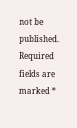not be published. Required fields are marked *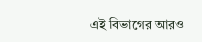এই বিভাগের আরও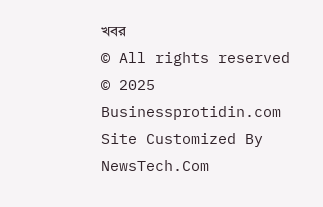খবর
© All rights reserved © 2025 Businessprotidin.com
Site Customized By NewsTech.Com